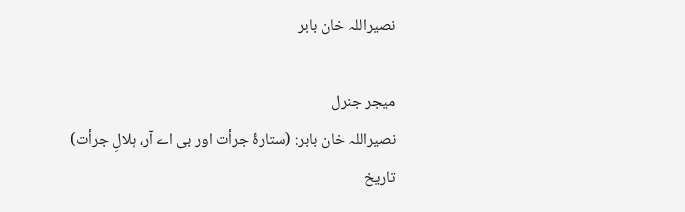نصیراللہ خان بابر

میجر جنرل
نصیراللہ خان بابر: (ستارۂ جرأت اور بی اے آر، ہلالِ جرأت)
تاریخ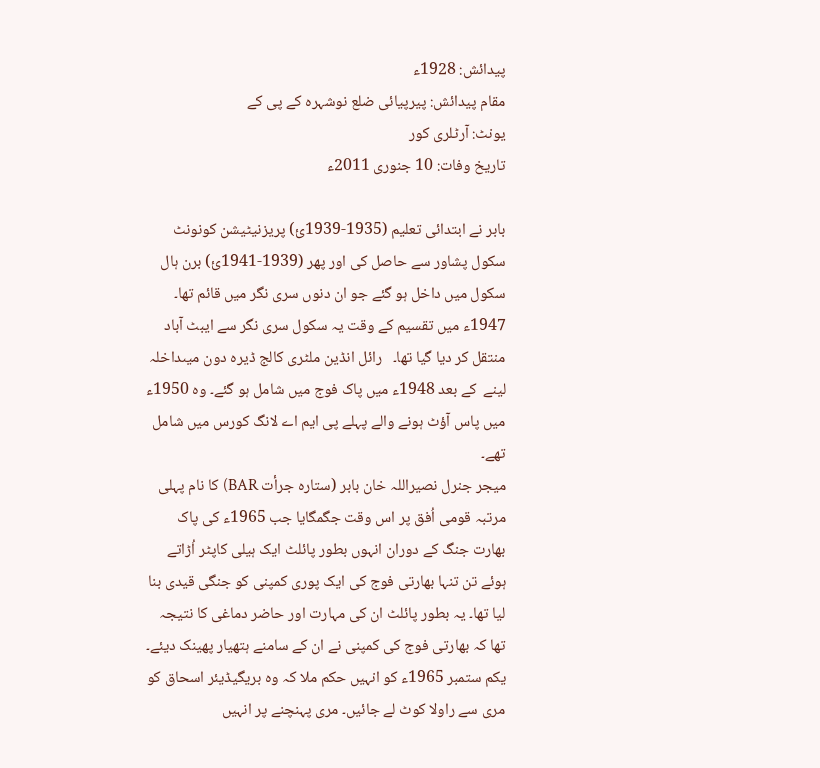پیدائش: 1928ء
مقام پیدائش: پیرپیائی ضلع نوشہرہ کے پی کے
یونٹ: آرٹلری کور
تاریخ وفات: 10 جنوری 2011ء

بابر نے ابتدائی تعلیم (1935-1939ئ) پریزنیٹیشن کونونٹ سکول پشاور سے حاصل کی اور پھر (1939-1941ئ) برن ہال سکول میں داخل ہو گئے جو ان دنوں سری نگر میں قائم تھا۔ 1947ء میں تقسیم کے وقت یہ سکول سری نگر سے ایبٹ آباد منتقل کر دیا گیا تھا۔   رائل انڈین ملٹری کالج ڈیرہ دون میںداخلہ لینے  کے بعد 1948ء میں پاک فوج میں شامل ہو گئے۔ وہ 1950ء میں پاس آؤٹ ہونے والے پہلے پی ایم اے لانگ کورس میں شامل تھے۔
میجر جنرل نصیراللہ خان بابر (ستارہ جرأت BAR) کا نام پہلی مرتبہ قومی اُفق پر اس وقت جگمگایا جب 1965ء کی پاک بھارت جنگ کے دوران انہوں بطور پائلٹ ایک ہیلی کاپٹر اُڑاتے ہوئے تن تنہا بھارتی فوج کی ایک پوری کمپنی کو جنگی قیدی بنا لیا تھا۔ یہ بطور پائلٹ ان کی مہارت اور حاضر دماغی کا نتیجہ تھا کہ بھارتی فوج کی کمپنی نے ان کے سامنے ہتھیار پھینک دیئے۔
یکم ستمبر 1965ء کو انہیں حکم ملا کہ وہ بریگیڈیئر اسحاق کو مری سے راولا کوٹ لے جائیں۔ مری پہنچنے پر انہیں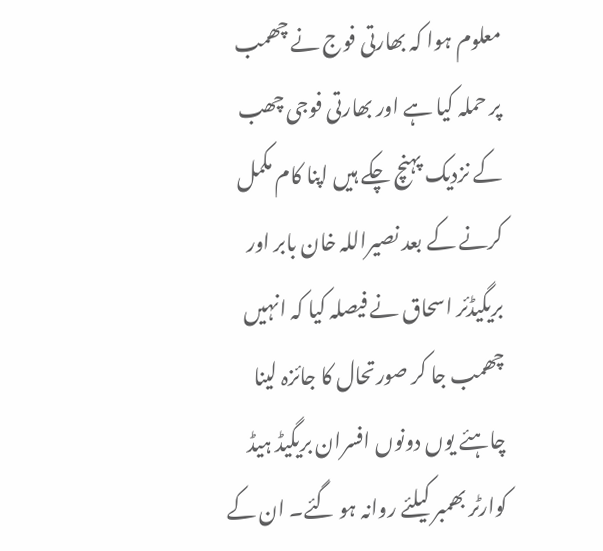معلوم ہوا کہ بھارتی فوج نے چھمب پر حملہ کیا ہے اور بھارتی فوجی چھب کے نزدیک پہنچ چکے ہیں اپنا کام مکمل کرنے کے بعد نصیراللہ خان بابر اور بریگیڈئر اسحاق نے فیصلہ کیا کہ انہیں چھمب جا کر صورتحال کا جائزہ لینا چاہئے یوں دونوں افسران بریگیڈ ہیڈ کوارٹر بھمبر کیلئے روانہ ہو گئے۔ ان کے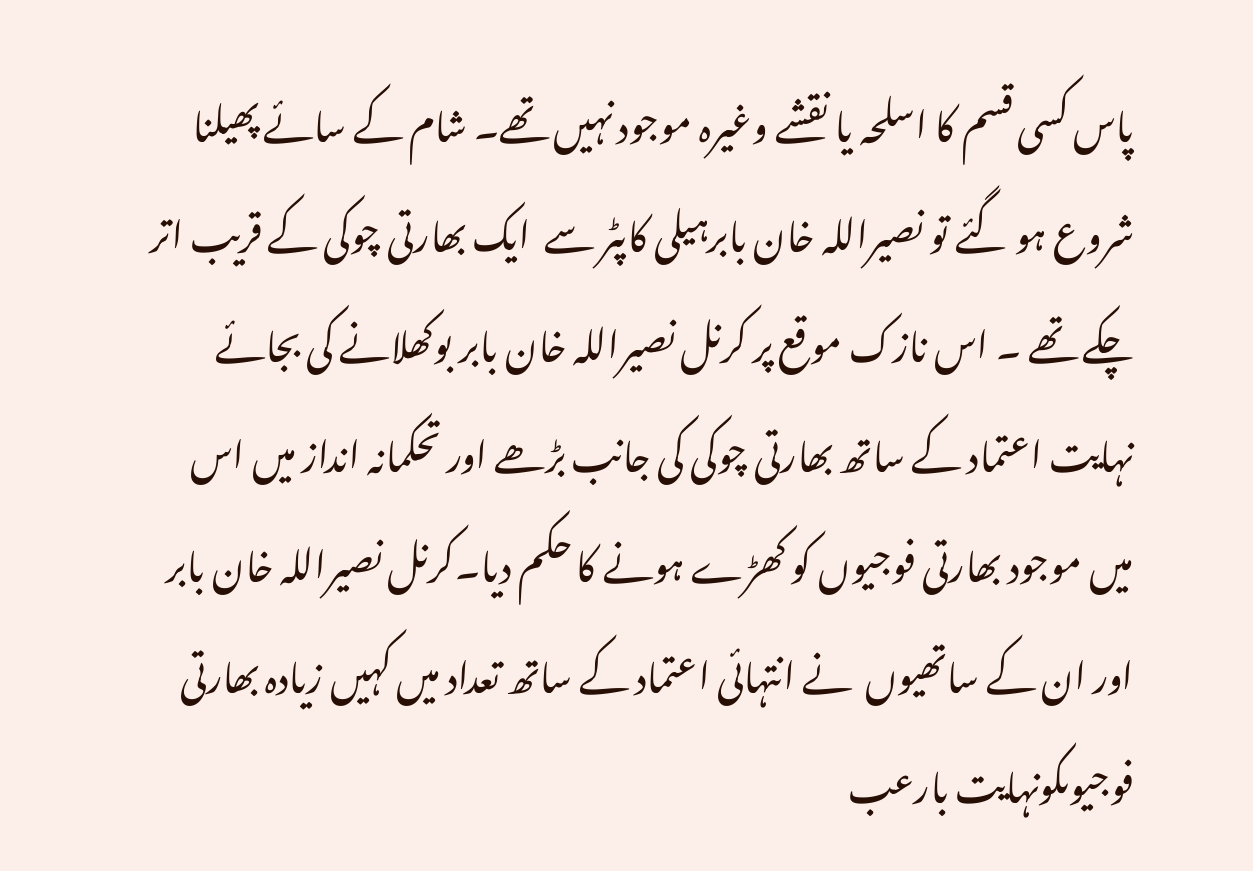پاس کسی قسم کا اسلحہ یا نقشے وغیرہ موجود نہیں تھے۔ شام کے سائے پھیلنا شروع ہو گئے تو نصیراللہ خان بابرہیلی کاپٹر سے  ایک بھارتی چوکی کے قریب اتر چکے تھے ۔ اس نازک موقع پر کرنل نصیراللہ خان بابر بوکھلانے کی بجائے نہایت اعتماد کے ساتھ بھارتی چوکی کی جانب بڑھے اور تحکمانہ انداز میں اس میں موجود بھارتی فوجیوں کو کھڑے ہونے کا حکم دیا۔کرنل نصیراللہ خان بابر اور ان کے ساتھیوں  نے انتہائی اعتماد کے ساتھ تعداد میں کہیں زیادہ بھارتی فوجیوںکونہایت بارعب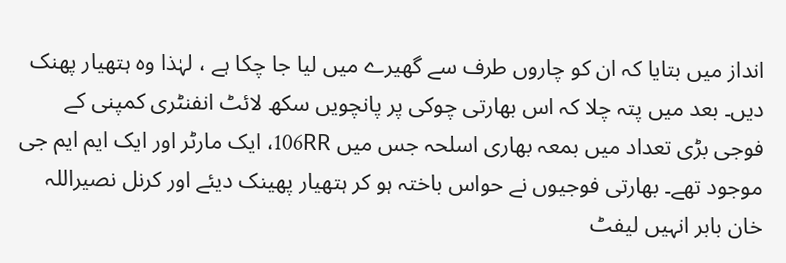انداز میں بتایا کہ ان کو چاروں طرف سے گھیرے میں لیا جا چکا ہے ، لہٰذا وہ ہتھیار پھنک دیں۔ بعد میں پتہ چلا کہ اس بھارتی چوکی پر پانچویں سکھ لائٹ انفنٹری کمپنی کے فوجی بڑی تعداد میں بمعہ بھاری اسلحہ جس میں 106RR، ایک مارٹر اور ایک ایم ایم جی موجود تھے۔ بھارتی فوجیوں نے حواس باختہ ہو کر ہتھیار پھینک دیئے اور کرنل نصیراللہ خان بابر انہیں لیفٹ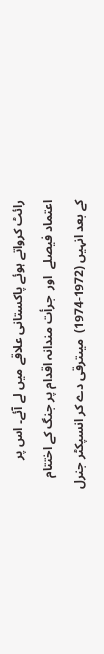رائٹ کرواتے ہوئے پاکستانی علاقے میں لے آئے۔ اس پر اعتماد فیصلے  اور  جرأت مندانہ اقدام پر جنگ کے اختتام کے بعد انہیں (1972-1974)  میںترقی دے کر انسپکٹر جنرل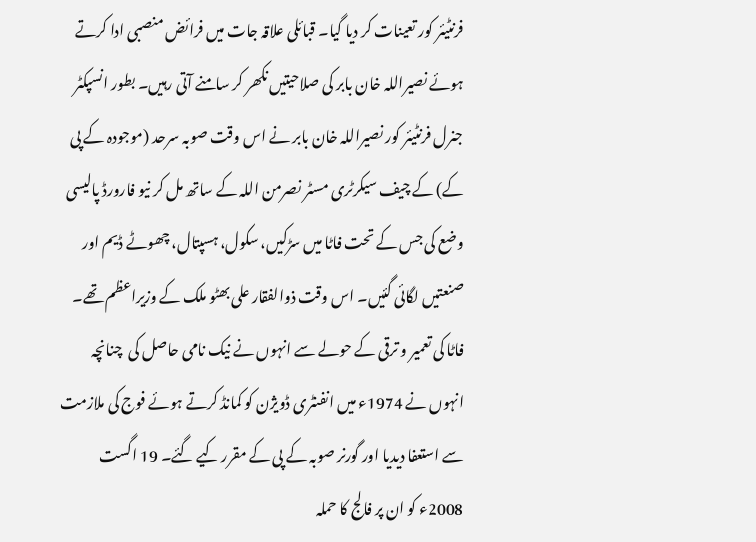فرنٹیئر کور تعینات کر دیا گیا۔ قبائلی علاقہ جات میں فرائض منصبی ادا کرتے ہوئے نصیراللہ خان بابر کی صلاحیتیں نکھر کر سامنے آتی رہیں۔ بطور انسپکٹر جنرل فرنٹیئر کور نصیراللہ خان بابر نے اس وقت صوبہ سرحد (موجودہ کے پی کے) کے چیف سیکرٹری مسٹر نصرمن اللہ کے ساتھ مل کر نیو فارورڈ پالیسی وضع کی جس کے تحت فاٹا میں سڑکیں، سکول، ہسپتال، چھوٹے ڈیم اور صنعتیں لگائی گئیں۔ اس وقت ذوالفقار علی بھٹو ملک کے وزیراعظم تھے۔ فاٹا کی تعمیر و ترقی کے حولے سے انہوں نے نیک نامی حاصل کی  چنانچہ انہوں نے 1974ء میں انفنٹری ڈویژن کو کمانڈ کرتے ہوئے فوج کی ملازمت سے استعفا دیدیا اور گورنر صوبہ کے پی کے مقرر کیے گئے۔ 19 اگست 2008ء کو ان پر فالج کا حملہ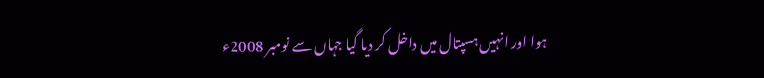ہوا اور انہیں ہسپتال میں داخل کر دیا گیا جہاں سے نومبر 2008ء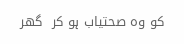کو وہ صحتیاب ہو کر  گھر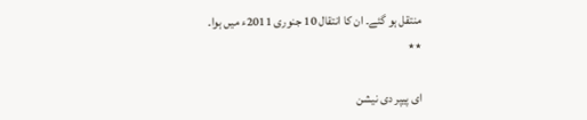منتقل ہو گئے۔ ان کا انتقال 10 جنوری 2011ء میں ہوا۔
٭٭

ای پیپر دی نیشن